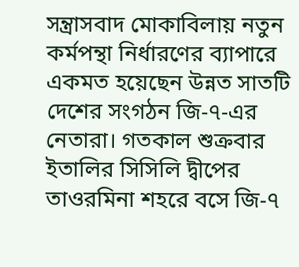সন্ত্রাসবাদ মোকাবিলায় নতুন কর্মপন্থা নির্ধারণের ব্যাপারে একমত হয়েছেন উন্নত সাতটি দেশের সংগঠন জি-৭-এর নেতারা। গতকাল শুক্রবার ইতালির সিসিলি দ্বীপের তাওরমিনা শহরে বসে জি-৭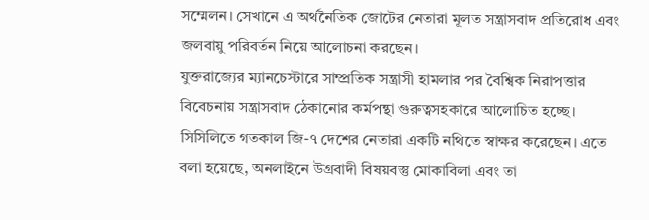সম্মেলন। সেখানে এ অর্থনৈতিক জোটের নেতারা মূলত সন্ত্রাসবাদ প্রতিরোধ এবং জলবায়ু পরিবর্তন নিয়ে আলোচনা করছেন।
যুক্তরাজ্যের ম্যানচেস্টারে সাম্প্রতিক সন্ত্রাসী হামলার পর বৈশ্বিক নিরাপত্তার বিবেচনায় সন্ত্রাসবাদ ঠেকানোর কর্মপন্থা গুরুত্বসহকারে আলোচিত হচ্ছে। সিসিলিতে গতকাল জি-৭ দেশের নেতারা একটি নথিতে স্বাক্ষর করেছেন। এতে বলা হয়েছে, অনলাইনে উগ্রবাদী বিষয়বস্তু মোকাবিলা এবং তা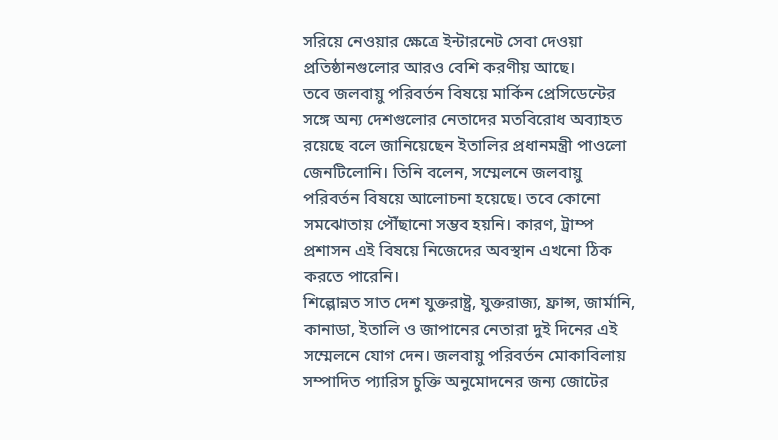সরিয়ে নেওয়ার ক্ষেত্রে ইন্টারনেট সেবা দেওয়া প্রতিষ্ঠানগুলোর আরও বেশি করণীয় আছে।
তবে জলবায়ু পরিবর্তন বিষয়ে মার্কিন প্রেসিডেন্টের সঙ্গে অন্য দেশগুলোর নেতাদের মতবিরোধ অব্যাহত রয়েছে বলে জানিয়েছেন ইতালির প্রধানমন্ত্রী পাওলো জেনটিলোনি। তিনি বলেন, সম্মেলনে জলবায়ু পরিবর্তন বিষয়ে আলোচনা হয়েছে। তবে কোনো সমঝোতায় পৌঁছানো সম্ভব হয়নি। কারণ, ট্রাম্প প্রশাসন এই বিষয়ে নিজেদের অবস্থান এখনো ঠিক করতে পারেনি।
শিল্পোন্নত সাত দেশ যুক্তরাষ্ট্র, যুক্তরাজ্য, ফ্রান্স, জার্মানি, কানাডা, ইতালি ও জাপানের নেতারা দুই দিনের এই সম্মেলনে যোগ দেন। জলবায়ু পরিবর্তন মোকাবিলায় সম্পাদিত প্যারিস চুক্তি অনুমোদনের জন্য জোটের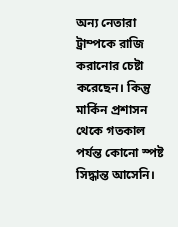অন্য নেতারা ট্রাম্পকে রাজি করানোর চেষ্টা করেছেন। কিন্তু মার্কিন প্রশাসন থেকে গতকাল পর্যন্ত কোনো স্পষ্ট সিদ্ধান্ত আসেনি।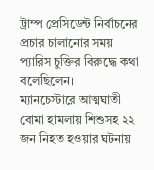ট্রাম্প প্রেসিডেন্ট নির্বাচনের প্রচার চালানোর সময় প্যারিস চুক্তির বিরুদ্ধে কথা বলেছিলেন।
ম্যানচেস্টারে আত্মঘাতী বোমা হামলায় শিশুসহ ২২ জন নিহত হওয়ার ঘটনায়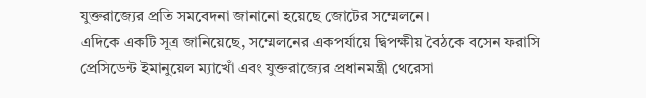যুক্তরাজ্যের প্রতি সমবেদনা জানানো হয়েছে জোটের সম্মেলনে।
এদিকে একটি সূত্র জানিয়েছে, সম্মেলনের একপর্যায়ে দ্বিপক্ষীয় বৈঠকে বসেন ফরাসি প্রেসিডেন্ট ইমানুয়েল ম্যাখোঁ এবং যুক্তরাজ্যের প্রধানমন্ত্রী থেরেসা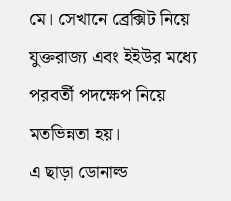মে। সেখানে ব্রেক্সিট নিয়ে যুক্তরাজ্য এবং ইইউর মধ্যে পরবর্তী পদক্ষেপ নিয়ে মতভিন্নতা হয়।
এ ছাড়া ডোনাল্ড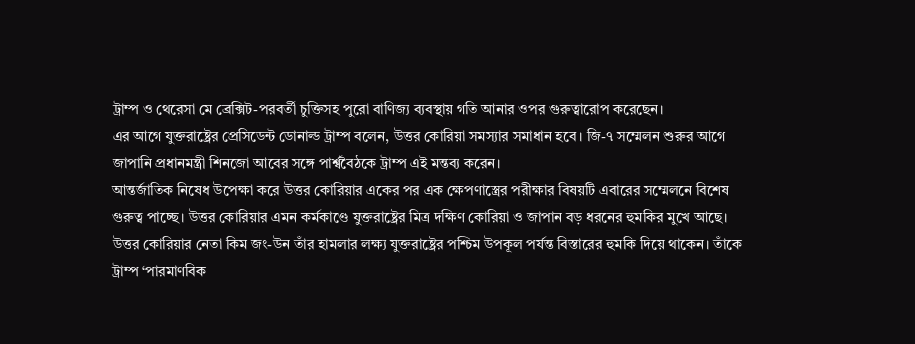ট্রাম্প ও থেরেসা মে ব্রেক্সিট-পরবর্তী চুক্তিসহ পুরো বাণিজ্য ব্যবস্থায় গতি আনার ওপর গুরুত্বারোপ করেছেন।
এর আগে যুক্তরাষ্ট্রের প্রেসিডেন্ট ডোনাল্ড ট্রাম্প বলেন, উত্তর কোরিয়া সমস্যার সমাধান হবে। জি-৭ সম্মেলন শুরুর আগে জাপানি প্রধানমন্ত্রী শিনজো আবের সঙ্গে পার্শ্ববৈঠকে ট্রাম্প এই মন্তব্য করেন।
আন্তর্জাতিক নিষেধ উপেক্ষা করে উত্তর কোরিয়ার একের পর এক ক্ষেপণাস্ত্রের পরীক্ষার বিষয়টি এবারের সম্মেলনে বিশেষ গুরুত্ব পাচ্ছে। উত্তর কোরিয়ার এমন কর্মকাণ্ডে যুক্তরাষ্ট্রের মিত্র দক্ষিণ কোরিয়া ও জাপান বড় ধরনের হুমকির মুখে আছে। উত্তর কোরিয়ার নেতা কিম জং-উন তাঁর হামলার লক্ষ্য যুক্তরাষ্ট্রের পশ্চিম উপকূল পর্যন্ত বিস্তারের হুমকি দিয়ে থাকেন। তাঁকে ট্রাম্প ‘পারমাণবিক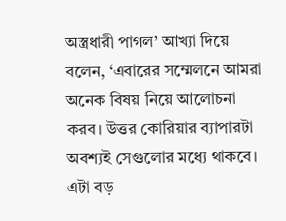অস্ত্রধারী পাগল’ আখ্যা দিয়ে বলেন, ‘এবারের সম্মেলনে আমরা অনেক বিষয় নিয়ে আলোচনা করব। উত্তর কোরিয়ার ব্যাপারটা অবশ্যই সেগুলোর মধ্যে থাকবে। এটা বড়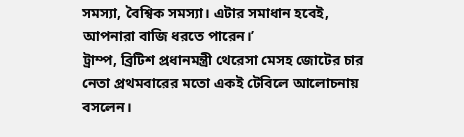সমস্যা, বৈশ্বিক সমস্যা। এটার সমাধান হবেই, আপনারা বাজি ধরতে পারেন।’
ট্রাম্প, ব্রিটিশ প্রধানমন্ত্রী থেরেসা মেসহ জোটের চার নেতা প্রথমবারের মতো একই টেবিলে আলোচনায় বসলেন।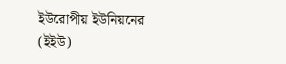ইউরোপীয় ইউনিয়নের (ইইউ)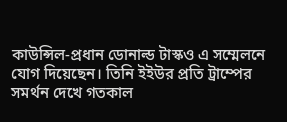কাউন্সিল-প্রধান ডোনাল্ড টাস্কও এ সম্মেলনে যোগ দিয়েছেন। তিনি ইইউর প্রতি ট্রাম্পের সমর্থন দেখে গতকাল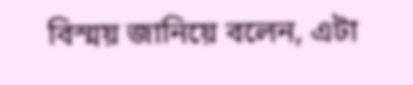বিস্ময় জানিয়ে বলেন, এটা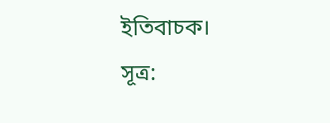ইতিবাচক।
সূত্র: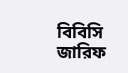বিবিসি
জারিফ